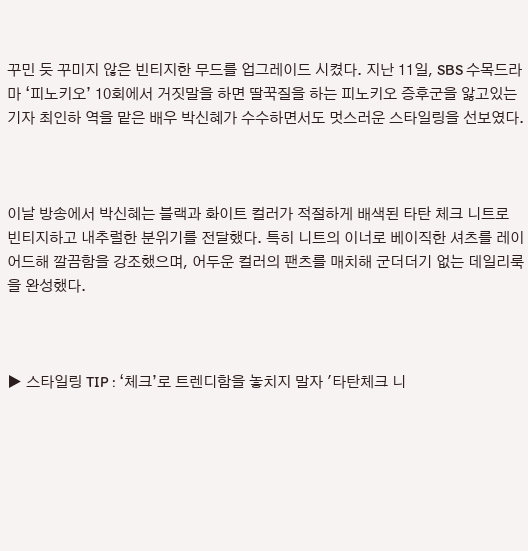꾸민 듯 꾸미지 않은 빈티지한 무드를 업그레이드 시켰다. 지난 11일, SBS 수목드라마 ‘피노키오’ 10회에서 거짓말을 하면 딸꾹질을 하는 피노키오 증후군을 앓고있는 기자 최인하 역을 맡은 배우 박신혜가 수수하면서도 멋스러운 스타일링을 선보였다.



이날 방송에서 박신혜는 블랙과 화이트 컬러가 적절하게 배색된 타탄 체크 니트로 빈티지하고 내추럴한 분위기를 전달했다. 특히 니트의 이너로 베이직한 셔츠를 레이어드해 깔끔함을 강조했으며, 어두운 컬러의 팬츠를 매치해 군더더기 없는 데일리룩을 완성했다.



▶ 스타일링 TIP : ‘체크’로 트렌디함을 놓치지 말자 '타탄체크 니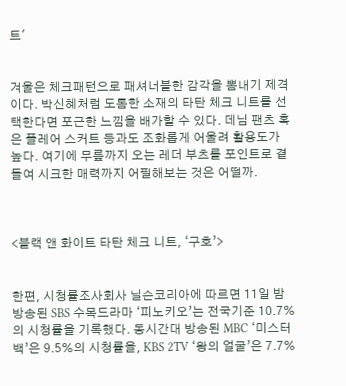트'


겨울은 체크패턴으로 패셔너블한 감각을 뽐내기 제격이다. 박신혜처럼 도톰한 소재의 타탄 체크 니트를 선택한다면 포근한 느낌을 배가할 수 있다. 데님 팬츠 혹은 플레어 스커트 등과도 조화롭게 어울려 활용도가 높다. 여기에 무릎까지 오는 레더 부츠를 포인트로 곁들여 시크한 매력까지 어필해보는 것은 어떨까.



<블랙 앤 화이트 타탄 체크 니트, ‘구호’>


한편, 시청률조사회사 닐슨코리아에 따르면 11일 밤 방송된 SBS 수목드라마 ‘피노키오’는 전국기준 10.7%의 시청률을 기록했다. 동시간대 방송된 MBC ‘미스터 백’은 9.5%의 시청률을, KBS 2TV ‘왕의 얼굴’은 7.7%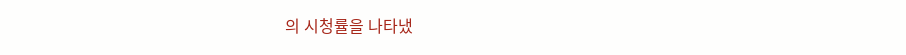의 시청률을 나타냈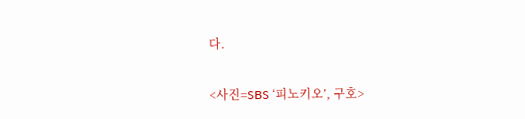다.


<사진=SBS ‘피노키오’, 구호>